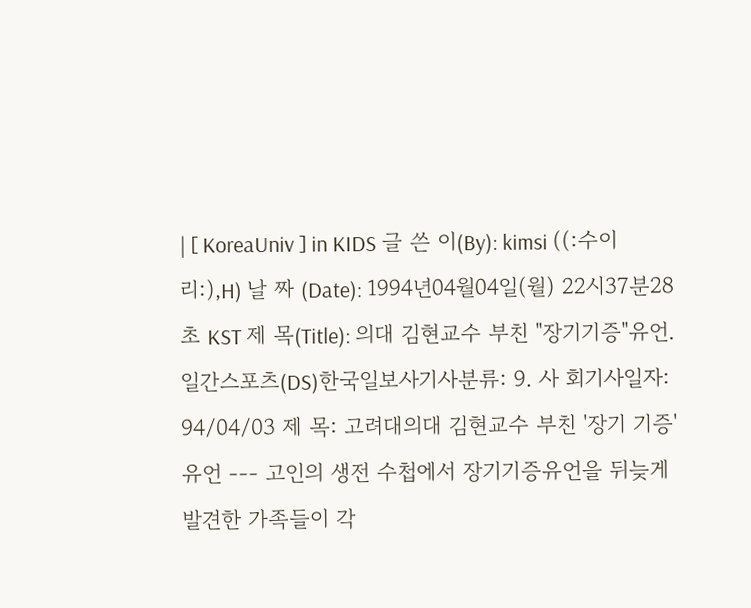| [ KoreaUniv ] in KIDS 글 쓴 이(By): kimsi ((:수이리:),H) 날 짜 (Date): 1994년04월04일(월) 22시37분28초 KST 제 목(Title): 의대 김현교수 부친 "장기기증"유언. 일간스포츠(DS)한국일보사기사분류: 9. 사 회기사일자: 94/04/03 제 목: 고려대의대 김현교수 부친 '장기 기증' 유언 --- 고인의 생전 수첩에서 장기기증유언을 뒤늦게 발견한 가족들이 각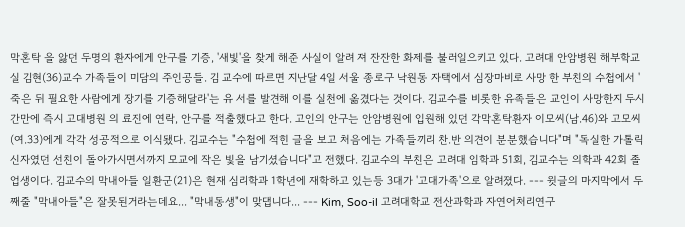막혼탁 을 앓던 두명의 환자에게 안구를 기증, '새빛'을 찾게 해준 사실이 알려 져 잔잔한 화제를 불러일으키고 있다. 고려대 안암병원 해부학교실 김현(36)교수 가족들이 미담의 주인공들. 김 교수에 따르면 지난달 4일 서울 종로구 낙원동 자택에서 심장마비로 사망 한 부친의 수첩에서 '죽은 뒤 필요한 사람에게 장기를 기증해달라'는 유 서를 발견해 이를 실천에 옮겼다는 것이다. 김교수를 비롯한 유족들은 교인이 사망한지 두시간만에 즉시 고대병원 의 료진에 연락, 안구를 적출했다고 한다. 고인의 안구는 안암병원에 입원해 있던 각막혼탁환자 이모씨(남.46)와 고모씨(여.33)에게 각각 성공적으로 이식됐다. 김교수는 "수첩에 적힌 글을 보고 처음에는 가족들끼리 찬.반 의견이 분분했습니다"며 "독실한 가톨릭신자였던 선친이 돌아가시면서까지 모교에 작은 빛을 남기셨습니다"고 전했다. 김교수의 부친은 고려대 임학과 51회, 김교수는 의학과 42회 졸업생이다. 김교수의 막내아들 일환군(21)은 현재 심리학과 1학년에 재학하고 있는등 3대가 '고대가족'으로 알려졌다. --- 윗글의 마지막에서 두째줄 "막내아들"은 잘못된거라는데요... "막내동생"이 맞댑니다... --- Kim, Soo-il 고려대학교 전산과학과 자연어처리연구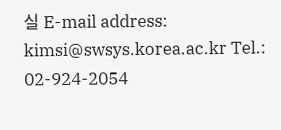실 E-mail address: kimsi@swsys.korea.ac.kr Tel.: 02-924-2054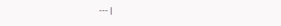--- |